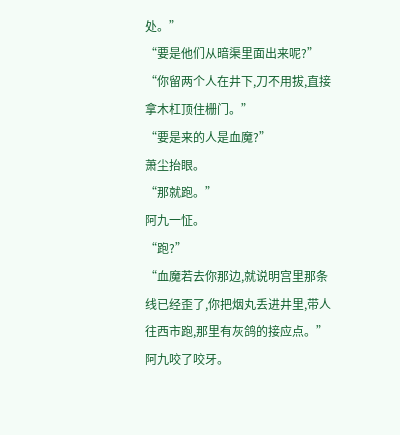处。”
“要是他们从暗渠里面出来呢?”
“你留两个人在井下,刀不用拔,直接拿木杠顶住栅门。”
“要是来的人是血魔?”
萧尘抬眼。
“那就跑。”
阿九一怔。
“跑?”
“血魔若去你那边,就说明宫里那条线已经歪了,你把烟丸丢进井里,带人往西市跑,那里有灰鸽的接应点。”
阿九咬了咬牙。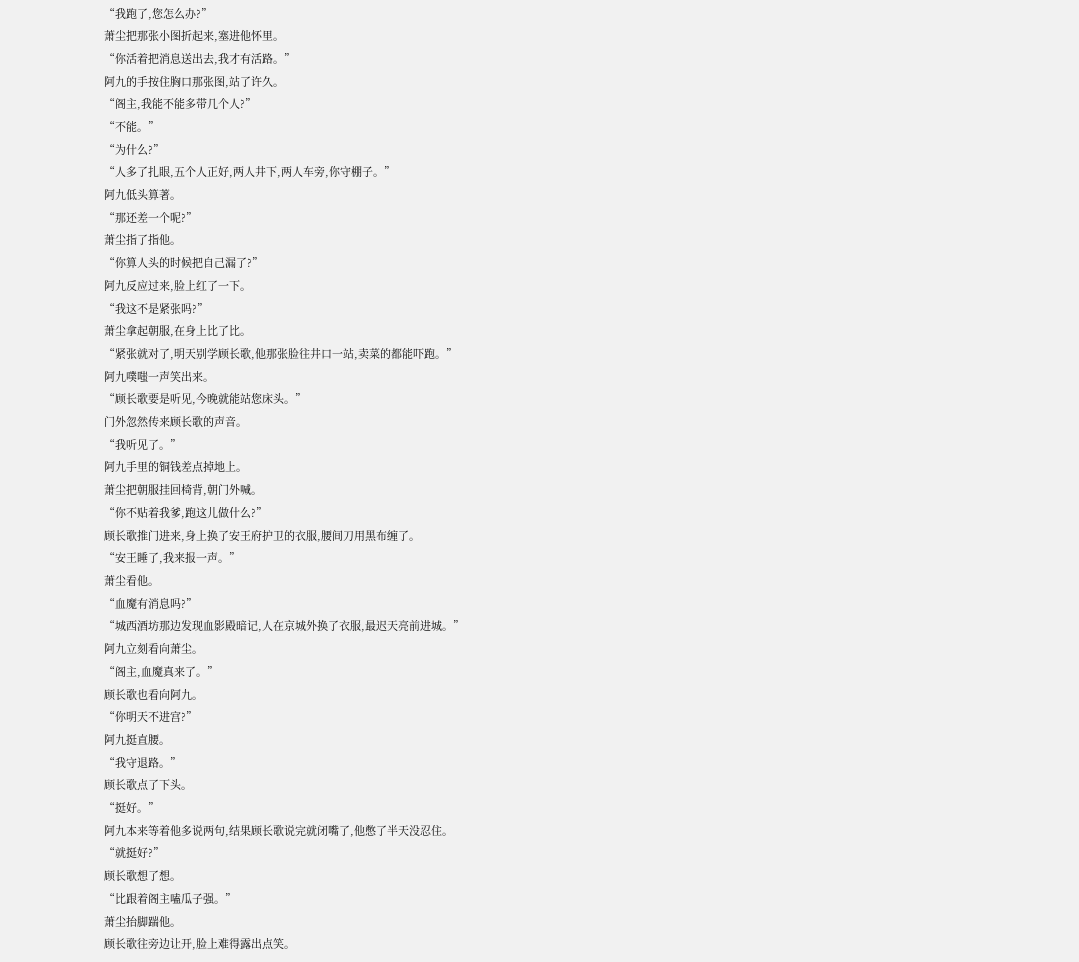“我跑了,您怎么办?”
萧尘把那张小图折起来,塞进他怀里。
“你活着把消息送出去,我才有活路。”
阿九的手按住胸口那张图,站了许久。
“阁主,我能不能多带几个人?”
“不能。”
“为什么?”
“人多了扎眼,五个人正好,两人井下,两人车旁,你守棚子。”
阿九低头算著。
“那还差一个呢?”
萧尘指了指他。
“你算人头的时候把自己漏了?”
阿九反应过来,脸上红了一下。
“我这不是紧张吗?”
萧尘拿起朝服,在身上比了比。
“紧张就对了,明天别学顾长歌,他那张脸往井口一站,卖菜的都能吓跑。”
阿九噗嗤一声笑出来。
“顾长歌要是听见,今晚就能站您床头。”
门外忽然传来顾长歌的声音。
“我听见了。”
阿九手里的铜钱差点掉地上。
萧尘把朝服挂回椅背,朝门外喊。
“你不贴着我爹,跑这儿做什么?”
顾长歌推门进来,身上换了安王府护卫的衣服,腰间刀用黑布缠了。
“安王睡了,我来报一声。”
萧尘看他。
“血魔有消息吗?”
“城西酒坊那边发现血影殿暗记,人在京城外换了衣服,最迟天亮前进城。”
阿九立刻看向萧尘。
“阁主,血魔真来了。”
顾长歌也看向阿九。
“你明天不进宫?”
阿九挺直腰。
“我守退路。”
顾长歌点了下头。
“挺好。”
阿九本来等着他多说两句,结果顾长歌说完就闭嘴了,他憋了半天没忍住。
“就挺好?”
顾长歌想了想。
“比跟着阁主嗑瓜子强。”
萧尘抬脚踹他。
顾长歌往旁边让开,脸上难得露出点笑。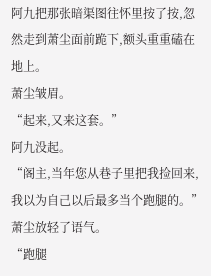阿九把那张暗渠图往怀里按了按,忽然走到萧尘面前跪下,额头重重磕在地上。
萧尘皱眉。
“起来,又来这套。”
阿九没起。
“阁主,当年您从巷子里把我捡回来,我以为自己以后最多当个跑腿的。”
萧尘放轻了语气。
“跑腿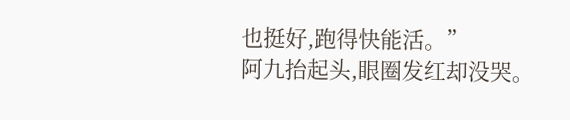也挺好,跑得快能活。”
阿九抬起头,眼圈发红却没哭。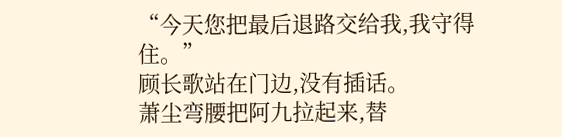“今天您把最后退路交给我,我守得住。”
顾长歌站在门边,没有插话。
萧尘弯腰把阿九拉起来,替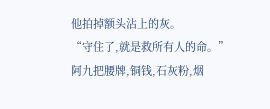他拍掉额头沾上的灰。
“守住了,就是救所有人的命。”
阿九把腰牌,铜钱,石灰粉,烟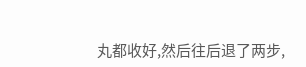丸都收好,然后往后退了两步,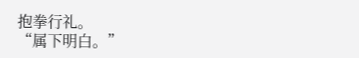抱拳行礼。
“属下明白。”